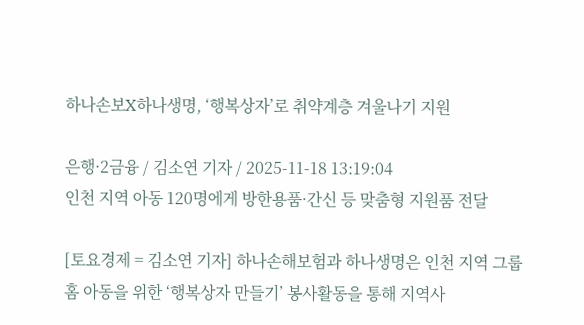하나손보X하나생명, ‘행복상자’로 취약계층 겨울나기 지원

은행·2금융 / 김소연 기자 / 2025-11-18 13:19:04
인천 지역 아동 120명에게 방한용품·간신 등 맞춤형 지원품 전달

[토요경제 = 김소연 기자] 하나손해보험과 하나생명은 인천 지역 그룹홈 아동을 위한 ‘행복상자 만들기’ 봉사활동을 통해 지역사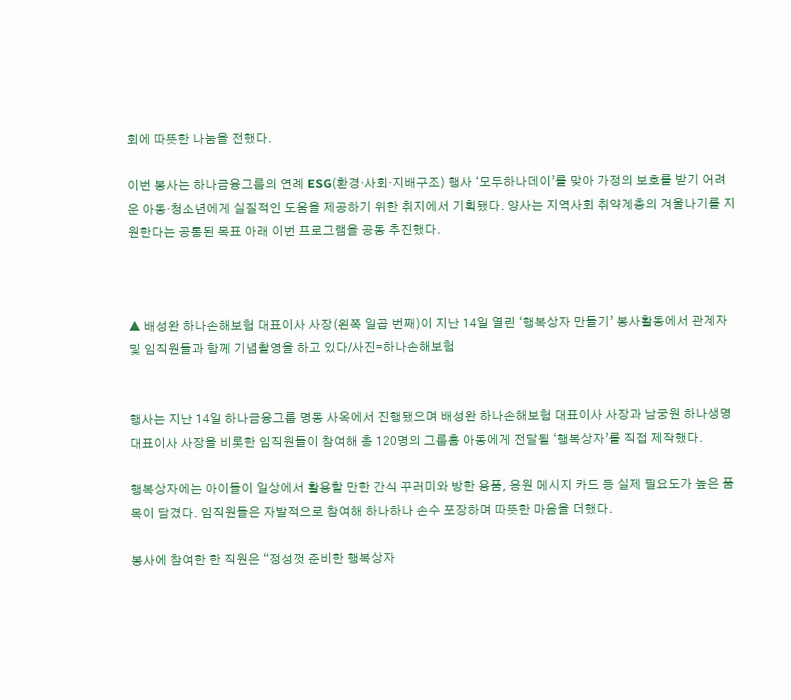회에 따뜻한 나눔을 전했다.

이번 봉사는 하나금융그룹의 연례 ESG(환경·사회·지배구조) 행사 ‘모두하나데이’를 맞아 가정의 보호를 받기 어려운 아동·청소년에게 실질적인 도움을 제공하기 위한 취지에서 기획됐다. 양사는 지역사회 취약계층의 겨울나기를 지원한다는 공통된 목표 아래 이번 프로그램을 공동 추진했다.



▲ 배성완 하나손해보험 대표이사 사장(왼쪽 일곱 번째)이 지난 14일 열린 ‘행복상자 만들기’ 봉사활동에서 관계자 및 임직원들과 함께 기념촬영을 하고 있다/사진=하나손해보험


행사는 지난 14일 하나금융그룹 명동 사옥에서 진행됐으며 배성완 하나손해보험 대표이사 사장과 남궁원 하나생명 대표이사 사장을 비롯한 임직원들이 참여해 총 120명의 그룹홈 아동에게 전달될 ‘행복상자’를 직접 제작했다.

행복상자에는 아이들이 일상에서 활용할 만한 간식 꾸러미와 방한 용품, 응원 메시지 카드 등 실제 필요도가 높은 품목이 담겼다. 임직원들은 자발적으로 참여해 하나하나 손수 포장하며 따뜻한 마음을 더했다.

봉사에 참여한 한 직원은 “정성껏 준비한 행복상자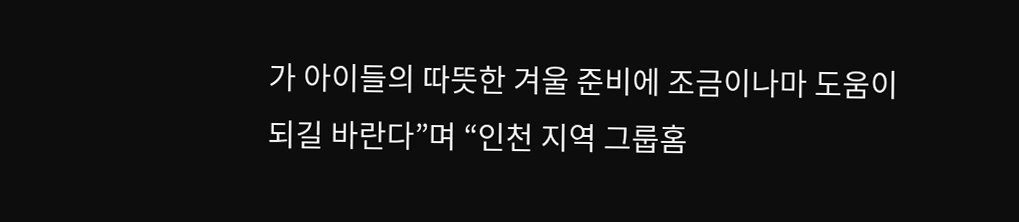가 아이들의 따뜻한 겨울 준비에 조금이나마 도움이 되길 바란다”며 “인천 지역 그룹홈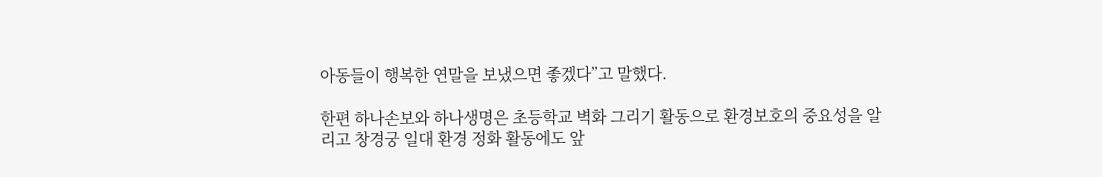아동들이 행복한 연말을 보냈으면 좋겠다”고 말했다.

한편 하나손보와 하나생명은 초등학교 벽화 그리기 활동으로 환경보호의 중요성을 알리고 창경궁 일대 환경 정화 활동에도 앞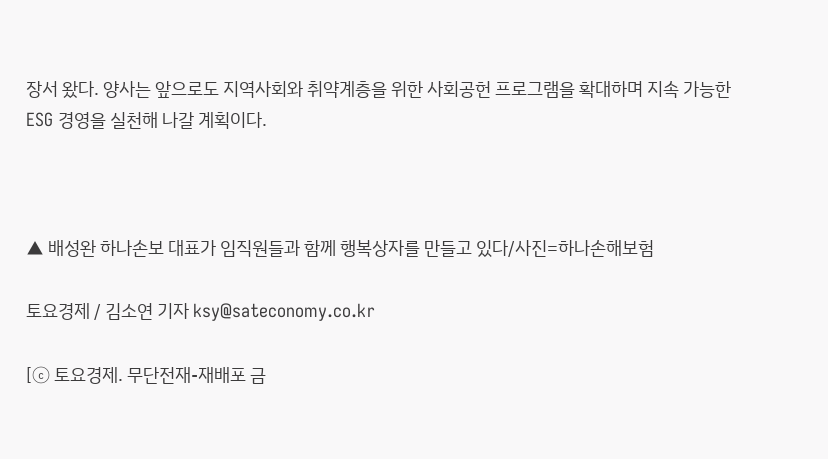장서 왔다. 양사는 앞으로도 지역사회와 취약계층을 위한 사회공헌 프로그램을 확대하며 지속 가능한 ESG 경영을 실천해 나갈 계획이다.



▲ 배성완 하나손보 대표가 임직원들과 함께 행복상자를 만들고 있다/사진=하나손해보험

토요경제 / 김소연 기자 ksy@sateconomy.co.kr

[ⓒ 토요경제. 무단전재-재배포 금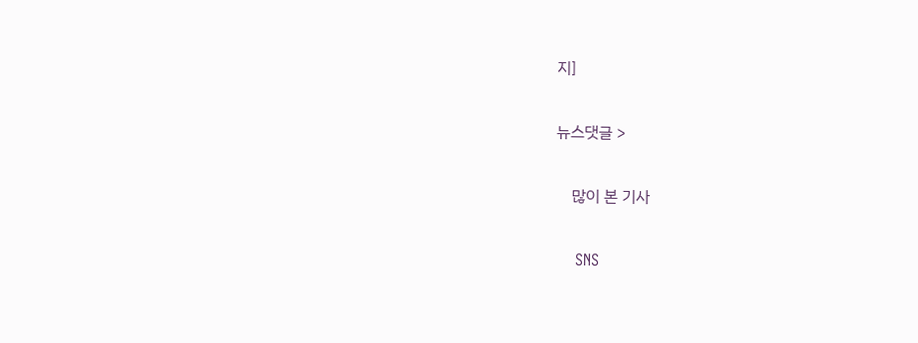지]

뉴스댓글 >

    많이 본 기사

    SNS